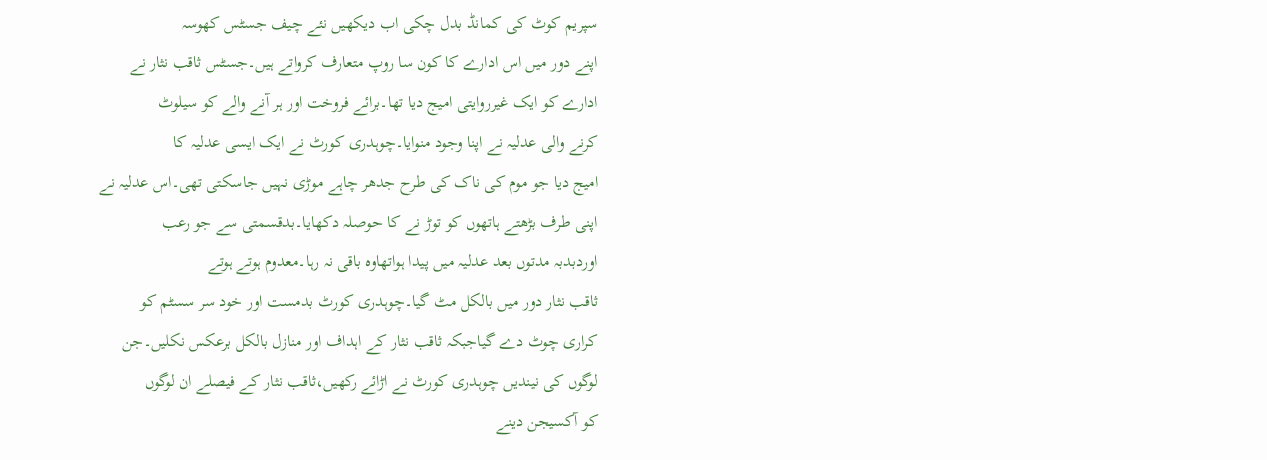سپریم کوٹ کی کمانڈ بدل چکی اب دیکھیں نئے چیف جسٹس کھوسہ
اپنے دور میں اس ادارے کا کون سا روپ متعارف کرواتے ہیں۔جسٹس ثاقب نثار نے
ادارے کو ایک غیرروایتی امیج دیا تھا۔برائے فروخت اور ہر آنے والے کو سیلوٹ
کرنے والی عدلیہ نے اپنا وجود منوایا۔چوہدری کورٹ نے ایک ایسی عدلیہ کا
امیج دیا جو موم کی ناک کی طرح جدھر چاہے موڑی نہیں جاسکتی تھی۔اس عدلیہ نے
اپنی طرف بڑھتے ہاتھوں کو توڑ نے کا حوصلہ دکھایا۔بدقسمتی سے جو رعب
اوردبدبہ مدتوں بعد عدلیہ میں پیدا ہواتھاوہ باقی نہ رہا۔معدوم ہوتے ہوتے
ثاقب نثار دور میں بالکل مٹ گیا۔چوہدری کورٹ بدمست اور خود سر سسٹم کو
کراری چوٹ دے گیاجبکہ ثاقب نثار کے اہداف اور منازل بالکل برعکس نکلیں۔جن
لوگوں کی نیندیں چوہدری کورٹ نے اڑائے رکھیں،ثاقب نثار کے فیصلے ان لوگوں
کو آکسیجن دینے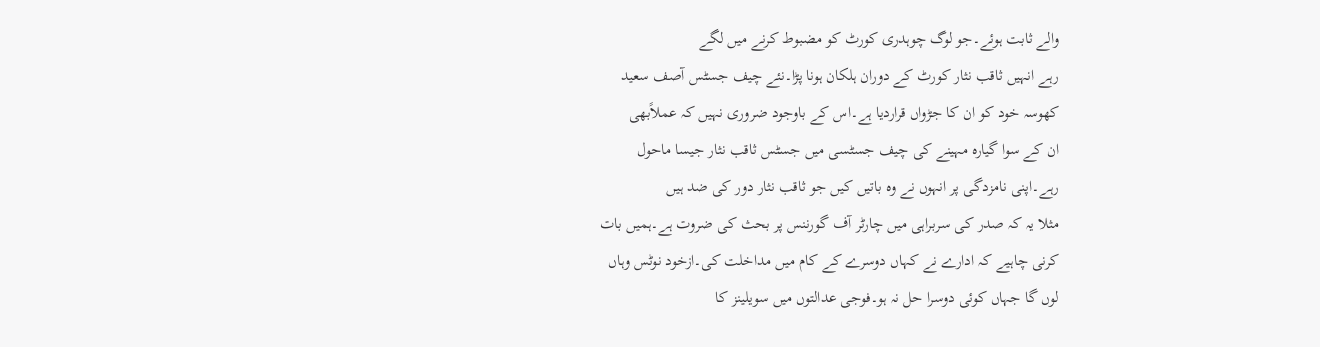والے ثابت ہوئے۔جو لوگ چوہدری کورٹ کو مضبوط کرنے میں لگے
رہے انہیں ثاقب نثار کورٹ کے دوران ہلکان ہونا پڑا۔نئے چیف جسٹس آصف سعید
کھوسہ خود کو ان کا جڑواں قراردیا ہے۔اس کے باوجود ضروری نہیں کہ عملاًبھی
ان کے سوا گیارہ مہینے کی چیف جسٹسی میں جسٹس ثاقب نثار جیسا ماحول
رہے۔اپنی نامزدگی پر انہوں نے وہ باتیں کیں جو ثاقب نثار دور کی ضد ہیں
مثلا یہ کہ صدر کی سربراہی میں چارٹر آف گورننس پر بحث کی ضروت ہے۔ہمیں بات
کرنی چاہیے کہ ادارے نے کہاں دوسرے کے کام میں مداخلت کی۔ازخود نوٹس وہاں
لوں گا جہاں کوئی دوسرا حل نہ ہو۔فوجی عدالتوں میں سویلینز کا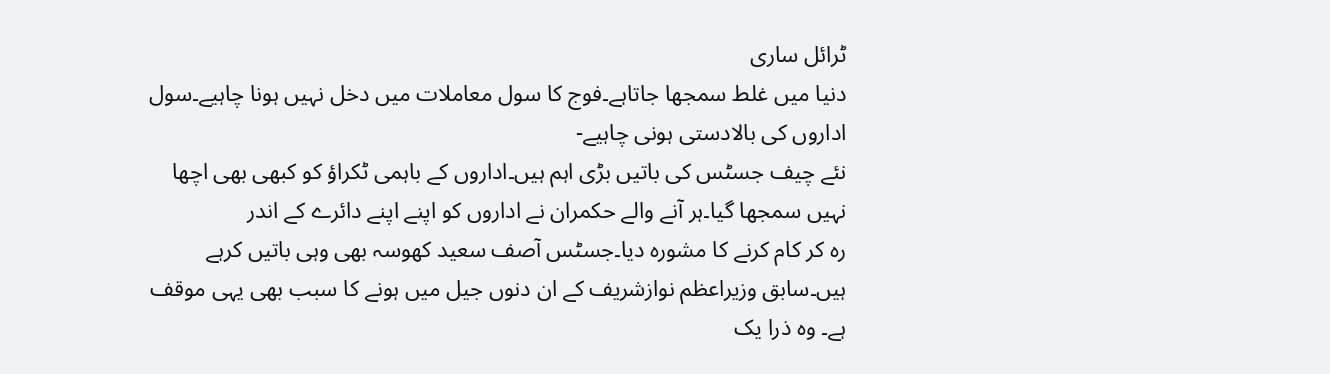ٹرائل ساری
دنیا میں غلط سمجھا جاتاہے۔فوج کا سول معاملات میں دخل نہیں ہونا چاہیے۔سول
اداروں کی بالادستی ہونی چاہیے-
نئے چیف جسٹس کی باتیں بڑی اہم ہیں۔اداروں کے باہمی ٹکراؤ کو کبھی بھی اچھا
نہیں سمجھا گیا۔ہر آنے والے حکمران نے اداروں کو اپنے اپنے دائرے کے اندر
رہ کر کام کرنے کا مشورہ دیا۔جسٹس آصف سعید کھوسہ بھی وہی باتیں کرہے
ہیں۔سابق وزیراعظم نوازشریف کے ان دنوں جیل میں ہونے کا سبب بھی یہی موقف
ہے۔ وہ ذرا یک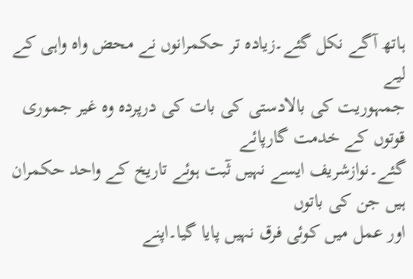ہاتھ آگے نکل گئے۔زیادہ تر حکمرانوں نے محض واہ واہی کے لیے
جمہوریت کی بالادستی کی بات کی درپردہ وہ غیر جموری قوتوں کے خدمت گارپائے
گئے۔نوازشریف ایسے نہیں ثٓبت ہوئے تاریخ کے واحد حکمران ہیں جن کی باتوں
اور عمل میں کوئی فرق نہیں پایا گیا۔اپنے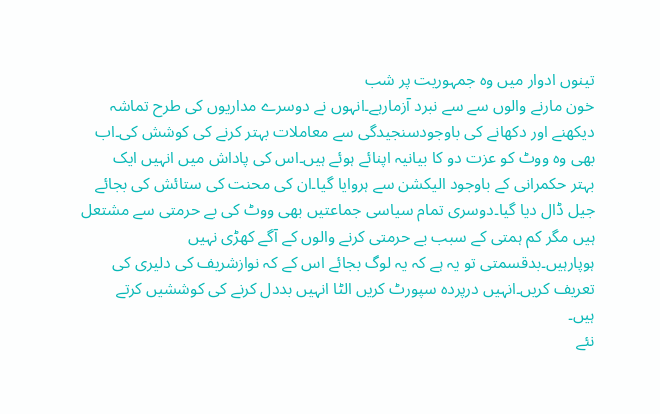تینوں ادوار میں وہ جمہوریت پر شب
خون مارنے والوں سے سے نبرد آزمارہے۔انہوں نے دوسرے مداریوں کی طرح تماشہ
دیکھنے اور دکھانے کی باوجودسنجیدگی سے معاملات بہتر کرنے کی کوشش کی۔اب
بھی وہ ووٹ کو عزت دو کا بیانیہ اپنائے ہوئے ہیں۔اس کی پاداش میں انہیں ایک
بہتر حکمرانی کے باوجود الیکشن سے ہروایا گیا۔ان کی محنت کی ستائش کی بجائے
جیل ڈال دیا گیا۔دوسری تمام سیاسی جماعتیں بھی ووٹ کی بے حرمتی سے مشتعل
ہیں مگر کم ہمتی کے سبب بے حرمتی کرنے والوں کے آگے کھڑی نہیں
ہوپارہیں۔بدقسمتی تو یہ ہے کہ یہ لوگ بجائے اس کے کہ نوازشریف کی دلیری کی
تعریف کریں۔انہیں درپردہ سپورٹ کریں الٹا انہیں بددل کرنے کی کوششیں کرتے
ہیں۔
نئے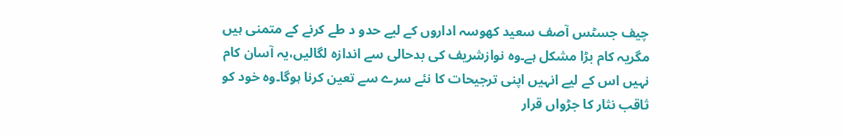چیف جسٹس آصف سعید کھوسہ اداروں کے لیے حدو د طے کرنے کے متمنی ہیں
مگریہ کام بڑا مشکل ہے۔وہ نوازشریف کی بدحالی سے اندازہ لگالیں،یہ آسان کام
نہیں اس کے لیے انہیں اپنی ترجیحات کا نئے سرے سے تعین کرنا ہوگا۔وہ خود کو
ثاقب نثار کا جڑواں قرار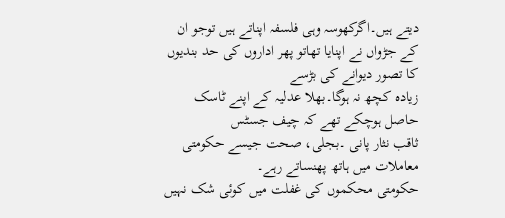دیتے ہیں۔اگرکھوسہ وہی فلسفہ اپناتے ہیں توجو ان
کے جڑواں نے اپنایا تھاتو پھر اداروں کی حد بندیوں کا تصور دیوانے کی بڑسے
زیادہ کچھ نہ ہوگا۔بھلا عدلیہ کے اپنے ٹاسک حاصل ہوچکے تھے کہ چیف جسٹس
ثاقب نثار پانی ۔بجلی، صحت جیسے حکومتی معاملات میں ہاتھ پھنساتے رہے۔
حکومتی محکموں کی غفلت میں کوئی شک نہیں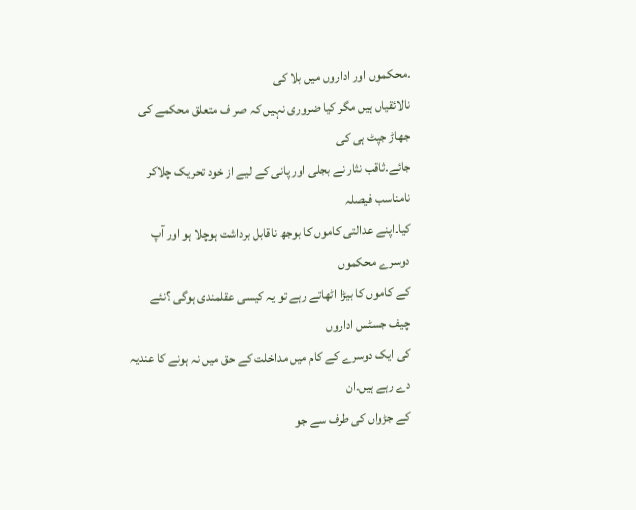۔محکموں اور اداروں میں بلا کی
نالائقیاں ہیں مگر کیا ضروری نہیں کہ صر ف متعلق محکمے کی جھاڑ جپٹ ہی کی
جائے۔ثاقب نثار نے بجلی اور پانی کے لیے از خود تحریک چلاکر نامناسب فیصلہ
کیا۔اپنے عدالتی کاموں کا بوجھ ناقابل برداشت ہوچلا ہو اور آپ دوسرے محکموں
کے کاموں کا بیڑا اٹھاتے رہے تو یہ کیسی عقلمندی ہوگی ؟نئے چیف جسٹس اداروں
کی ایک دوسرے کے کام میں مداخلت کے حق میں نہ ہونے کا عندیہ دے رہے ہیں۔ان
کے جڑواں کی طرف سے جو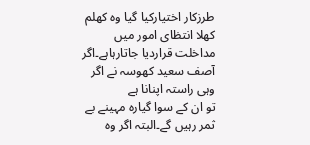طرزکار اختیارکیا گیا وہ کھلم کھلا انتظای امور میں
مداخلت قراردیا جاتارہاہے۔اگر آصف سعید کھوسہ نے اگر وہی راستہ اپنانا ہے
تو ان کے سوا گیارہ مہینے بے ثمر رہیں گے۔البتہ اگر وہ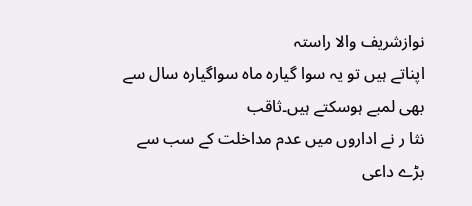نوازشریف والا راستہ
اپناتے ہیں تو یہ سوا گیارہ ماہ سواگیارہ سال سے بھی لمبے ہوسکتے ہیں۔ثاقب
نثا ر نے اداروں میں عدم مداخلت کے سب سے بڑے داعی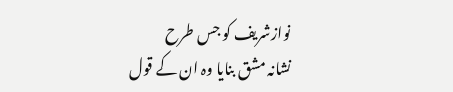نوازشریف کو جس طرح
نشانہ مشق بنایا وہ ان کے قول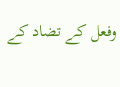وفعل کے تضاد کے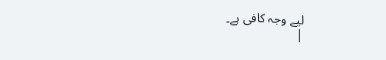لیے وجہ کافی ہے۔
|